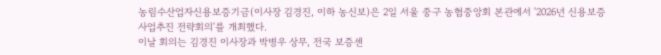농림수산업자신용보증기금(이사장 김경진, 이하 농신보)은 2일 서울 중구 농협중앙회 본관에서 '2026년 신용보증 사업추진 전략회의'를 개최했다.
이날 회의는 김경진 이사장과 박병우 상무, 전국 보증센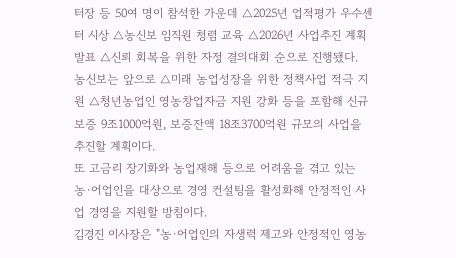터장 등 50여 명이 참석한 가운데 △2025년 업적평가 우수센터 시상 △농신보 임직원 청렴 교육 △2026년 사업추진 계획 발표 △신뢰 회복을 위한 자정 결의대회 순으로 진행됐다.
농신보는 앞으로 △미래 농업성장을 위한 정책사업 적극 지원 △청년농업인 영농창업자금 지원 강화 등을 포함해 신규보증 9조1000억원, 보증잔액 18조3700억원 규모의 사업을 추진할 계획이다.
또 고금리 장기화와 농업재해 등으로 어려움을 겪고 있는 농·어업인을 대상으로 경영 컨설팅을 활성화해 안정적인 사업 경영을 지원할 방침이다.
김경진 이사장은 "농·어업인의 자생력 제고와 안정적인 영농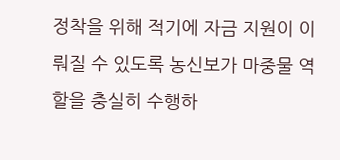정착을 위해 적기에 자금 지원이 이뤄질 수 있도록 농신보가 마중물 역할을 충실히 수행하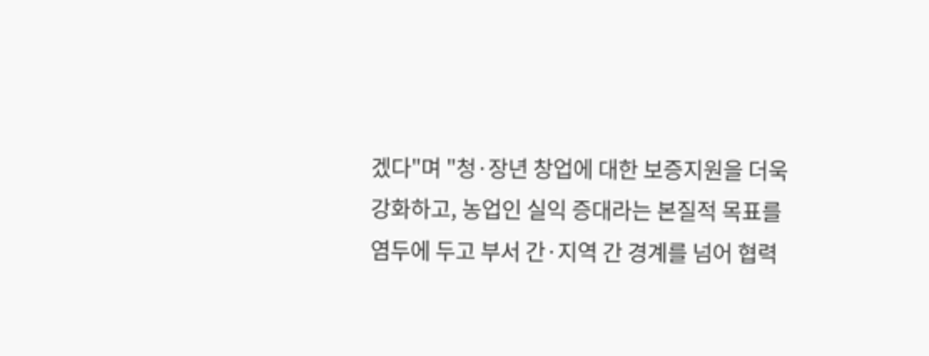겠다"며 "청·장년 창업에 대한 보증지원을 더욱 강화하고, 농업인 실익 증대라는 본질적 목표를 염두에 두고 부서 간·지역 간 경계를 넘어 협력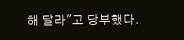해 달라"고 당부했다.